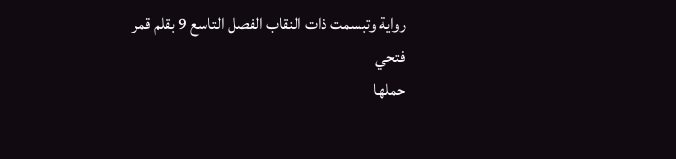رواية وتبسمت ذات النقاب الفصل التاسع 9 بقلم قمر فتحي
حملها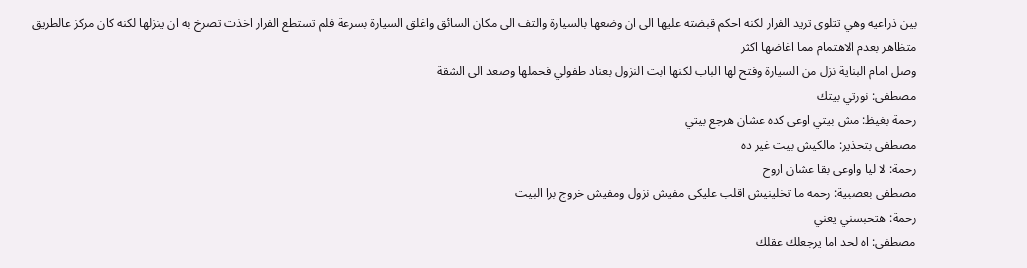بين ذراعيه وهي تتلوى تريد الفرار لكنه احكم قبضته عليها الى ان وضعها بالسيارة والتف الى مكان السائق واغلق السيارة بسرعة فلم تستطع الفرار اخذت تصرخ به ان ينزلها لكنه كان مركز عالطريق متظاهر بعدم الاهتمام مما اغاضها اكثر
وصل امام البناية نزل من السيارة وفتح لها الباب لكنها ابت النزول بعناد طفولي فحملها وصعد الى الشقة
مصطفى: نورتي بيتك
رحمة بغيظ: مش بيتي اوعى كده عشان هرجع بيتي
مصطفى بتحذير: مالكيش بيت غير ده
رحمة: لا ليا واوعى بقا عشان اروح
مصطفى بعصبية: رحمه ما تخلينيش اقلب عليكى مفيش نزول ومفيش خروج برا البيت
رحمة: هتحبسني يعني
مصطفى: اه لحد اما يرجعلك عقلك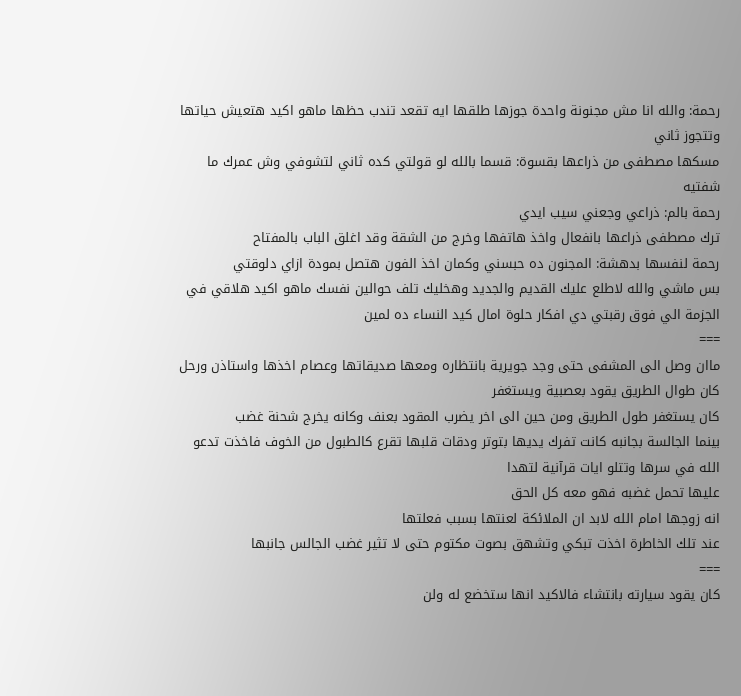رحمة: والله انا مش مجنونة واحدة جوزها طلقها ايه تقعد تندب حظها ماهو اكيد هتعيش حياتها وتتجوز ثاني
مسكها مصطفى من ذراعها بقسوة: قسما بالله لو قولتي كده ثاني لتشوفي وش عمرك ما شفتيه
رحمة بالم: ذراعي وجعني سيب ايدي
ترك مصطفى ذراعها بانفعال واخذ هاتفها وخرج من الشقة وقد اغلق الباب بالمفتاح
رحمة لنفسها بدهشة: المجنون ده حبسني وكمان اخذ الفون هتصل بمودة ازاي دلوقتي
بس ماشي والله لاطلع عليك القديم والجديد وهخليك تلف حوالين نفسك ماهو اكيد هلاقي في الجزمة الي فوق رقبتي دي افكار حلوة امال كيد النساء ده لمين
===
ماان وصل الى المشفى حتى وجد جويرية بانتظاره ومعها صديقاتها وعصام اخذها واستاذن ورحل
كان طوال الطريق يقود بعصبية ويستغفر
كان يستغفر طول الطريق ومن حين الى اخر يضرب المقود بعنف وكانه يخرج شحنة غضب
بينما الجالسة بجانبه كانت تفرك يديها بتوتر ودقات قلبها تقرع كالطبول من الخوف فاخذت تدعو الله في سرها وتتلو ايات قرآنية لتهدا
عليها تحمل غضبه فهو معه كل الحق
انه زوجها امام الله لابد ان الملائكة لعنتها بسبب فعلتها
عند تلك الخاطرة اخذت تبكي وتشهق بصوت مكتوم حتى لا تثير غضب الجالس جانبها
===
كان يقود سيارته بانتشاء فالاكيد انها ستخضع له ولن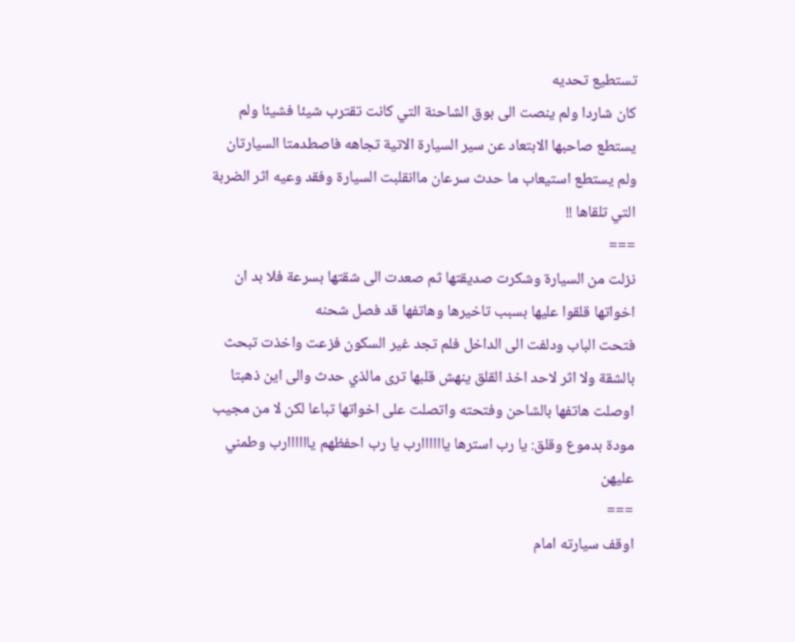تستطيع تحديه
كان شاردا ولم ينصت الى بوق الشاحنة التي كانت تقترب شيئا فشيئا ولم يستطع صاحبها الابتعاد عن سير السيارة الاتية تجاهه فاصطدمتا السيارتان ولم يستطع استيعاب ما حدث سرعان ماانقلبت السيارة وفقد وعيه اثر الضربة التي تلقاها !!
===
نزلت من السيارة وشكرت صديقتها ثم صعدت الى شقتها بسرعة فلا بد ان اخواتها قلقوا عليها بسبب تاخيرها وهاتفها قد فصل شحنه
فتحت الباب ودلفت الى الداخل فلم تجد غير السكون فزعت واخذت تبحث بالشقة ولا اثر لاحد اخذ القلق ينهش قلبها ترى مالذي حدث والى اين ذهبتا
اوصلت هاتفها بالشاحن وفتحته واتصلت على اخواتها تباعا لكن لا من مجيب
مودة بدموع وقلق: يا رب استرها ياااااارب يا رب احفظهم ياااااارب وطمني عليهن
===
اوقف سيارته امام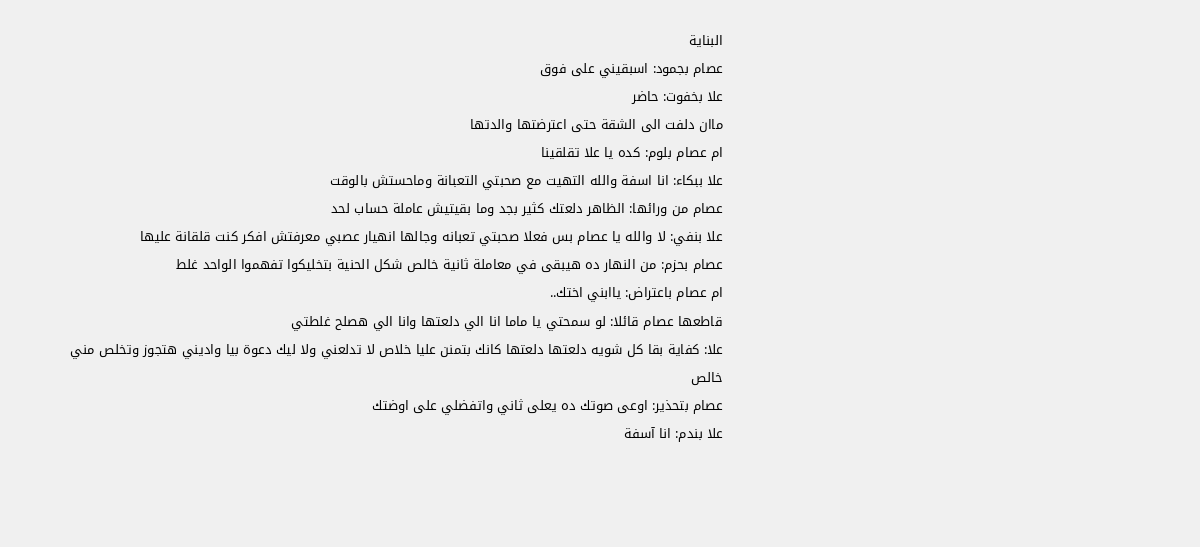البناية
عصام بجمود: اسبقيني على فوق
علا بخفوت: حاضر
ماان دلفت الى الشقة حتى اعترضتها والدتها
ام عصام بلوم: كده يا علا تقلقينا
علا ببكاء: انا اسفة والله التهيت مع صحبتي التعبانة وماحستش بالوقت
عصام من ورائها: الظاهر دلعتك كثير بجد وما بقيتيش عاملة حساب لحد
علا بنفي: لا والله يا عصام بس فعلا صحبتي تعبانه وجالها انهيار عصبي معرفتش افكر كنت قلقانة عليها
عصام بحزم: من النهار ده هيبقى في معاملة ثانية خالص شكل الحنية بتخليكوا تفهموا الواحد غلط
ام عصام باعتراض: ياابني اختك..
قاطعها عصام قائلا: لو سمحتي يا ماما انا الي دلعتها وانا الي هصلح غلطتي
علا: كفاية بقا كل شويه دلعتها دلعتها كانك بتمنن عليا خلاص لا تدلعني ولا ليك دعوة بيا واديني هتجوز وتخلص مني خالص
عصام بتحذير: اوعى صوتك ده يعلى ثاني واتفضلي على اوضتك
علا بندم: انا آسفة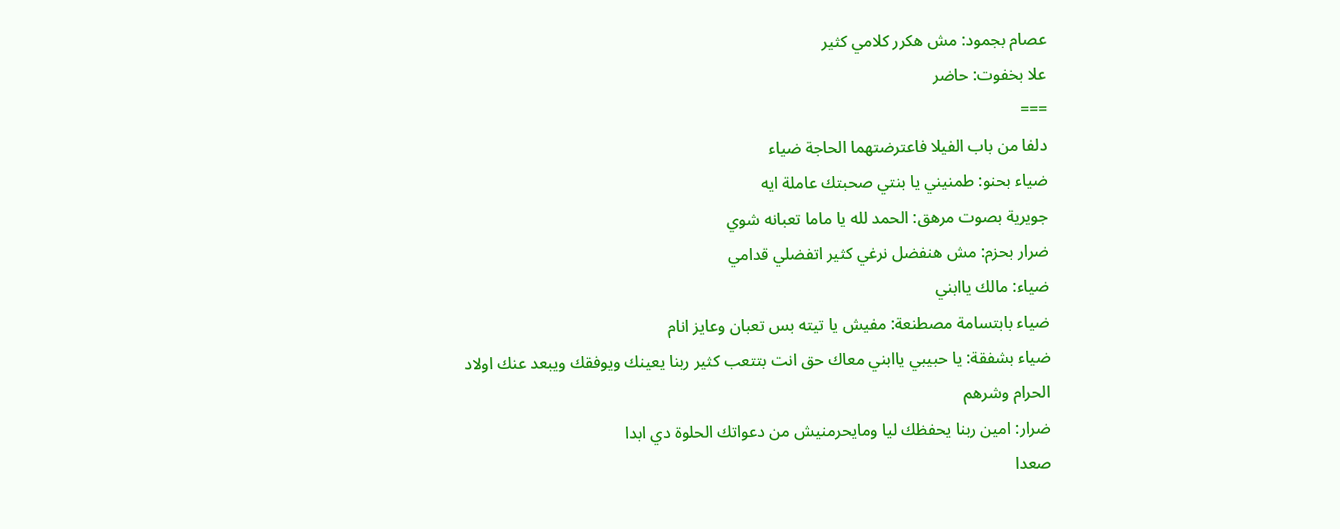عصام بجمود: مش هكرر كلامي كثير
علا بخفوت: حاضر
===
دلفا من باب الفيلا فاعترضتهما الحاجة ضياء
ضياء بحنو: طمنيني يا بنتي صحبتك عاملة ايه
جويرية بصوت مرهق: الحمد لله يا ماما تعبانه شوي
ضرار بحزم: مش هنفضل نرغي كثير اتفضلي قدامي
ضياء: مالك ياابني
ضياء بابتسامة مصطنعة: مفيش يا تيته بس تعبان وعايز انام
ضياء بشفقة: يا حبيبي ياابني معاك حق انت بتتعب كثير ربنا يعينك ويوفقك ويبعد عنك اولاد الحرام وشرهم
ضرار: امين ربنا يحفظك ليا ومايحرمنيش من دعواتك الحلوة دي ابدا
صعدا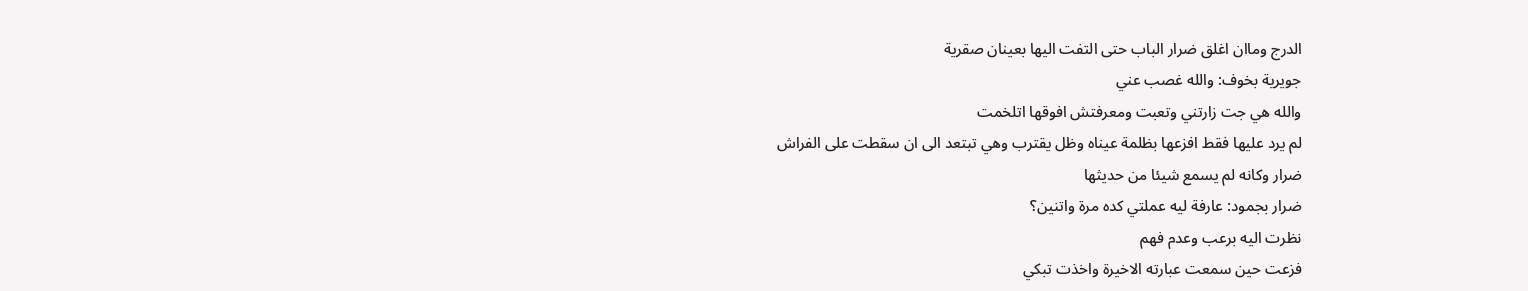الدرج وماان اغلق ضرار الباب حتى التفت اليها بعينان صقرية
جويرية بخوف: والله غصب عني
والله هي جت زارتني وتعبت ومعرفتش افوقها اتلخمت
لم يرد عليها فقط افزعها بظلمة عيناه وظل يقترب وهي تبتعد الى ان سقطت على الفراش
ضرار وكانه لم يسمع شيئا من حديثها
ضرار بجمود: عارفة ليه عملتي كده مرة واتنين؟
نظرت اليه برعب وعدم فهم
فزعت حين سمعت عبارته الاخيرة واخذت تبكي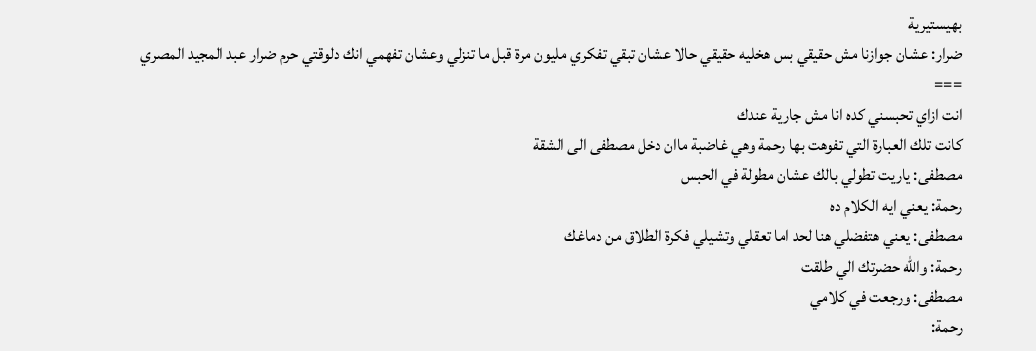بهيستيرية
ضرار: عشان جوازنا مش حقيقي بس هخليه حقيقي حالا عشان تبقي تفكري مليون مرة قبل ما تنزلي وعشان تفهمي انك دلوقتي حرم ضرار عبد المجيد المصري
===
انت ازاي تحبسني كده انا مش جارية عندك
كانت تلك العبارة التي تفوهت بها رحمة وهي غاضبة ماان دخل مصطفى الى الشقة
مصطفى: ياريت تطولي بالك عشان مطولة في الحبس
رحمة: يعني ايه الكلام ده
مصطفى: يعني هتفضلي هنا لحد اما تعقلي وتشيلي فكرة الطلاق من دماغك
رحمة: والله حضرتك الي طلقت
مصطفى: ورجعت في كلامي
رحمة: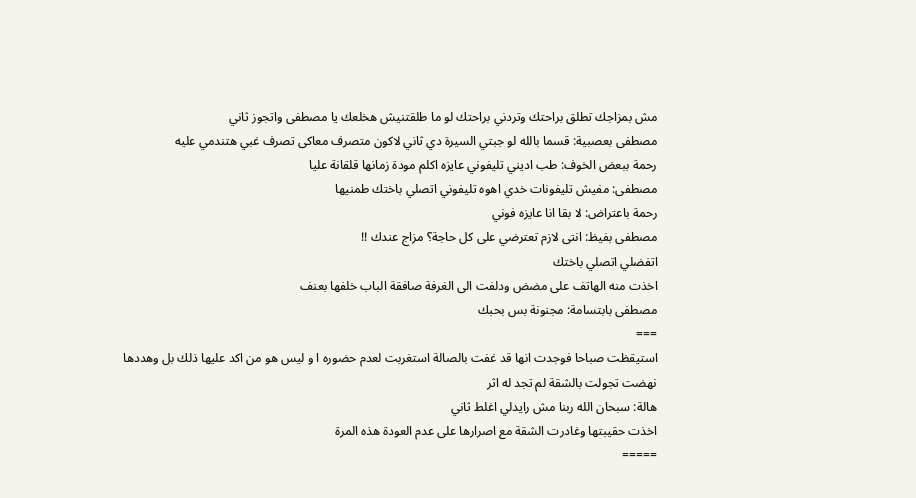مش بمزاجك تطلق براحتك وتردني براحتك لو ما طلقتنيش هخلعك يا مصطفى واتجوز ثاني
مصطفى بعصبية: قسما بالله لو جبتي السيرة دي ثاني لاكون متصرف معاكى تصرف غبي هتندمي عليه
رحمة ببعض الخوف: طب اديني تليفوني عايزه اكلم مودة زمانها قلقانة عليا
مصطفى: مفيش تليفونات خدي اهوه تليفوني اتصلي باختك طمنيها
رحمة باعتراض: لا بقا انا عايزه فوني
مصطفى بفيظ: انتى لازم تعترضي على كل حاجة؟ مزاج عندك !!
اتفضلي اتصلي باختك
اخذت منه الهاتف على مضض ودلفت الى الغرفة صافقة الباب خلفها بعنف
مصطفى بابتسامة: مجنونة بس بحبك
===
استيقظت صباحا فوجدت انها قد غفت بالصالة استغربت لعدم حضوره ا و ليس هو من اكد عليها ذلك بل وهددها
نهضت تجولت بالشقة لم تجد له اثر
هالة: سبحان الله ربنا مش رايدلي اغلط ثاني
اخذت حقيبتها وغادرت الشقة مع اصرارها على عدم العودة هذه المرة
=====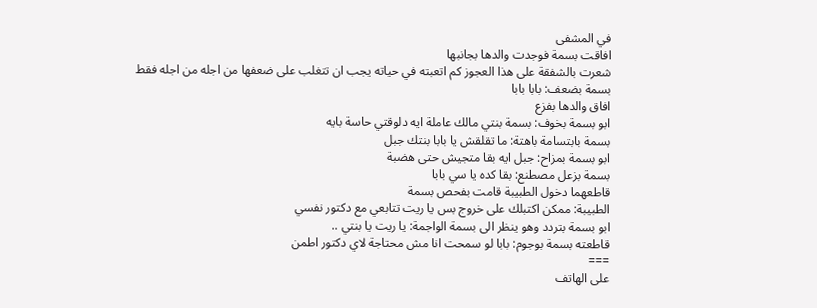في المشفى
افاقت بسمة فوجدت والدها بجانبها
شعرت بالشفقة على هذا العجوز كم اتعبته في حياته يجب ان تتغلب على ضعفها من اجله من اجله فقط
بسمة بضعف: بابا بابا
افاق والدها بفزع
ابو بسمة بخوف: بسمة بنتي مالك عاملة ايه دلوقتي حاسة بايه
بسمة بابتسامة باهتة: ما تقلقش يا بابا بنتك جبل
ابو بسمة بمزاح: جبل ايه بقا متجيش حتى هضبة
بسمة بزعل مصطنع: بقا كده يا سي بابا
قاطعهما دخول الطبيبة قامت بفحص بسمة
الطبيبة: ممكن اكتبلك على خروج بس يا ريت تتابعي مع دكتور نفسي
ابو بسمة بتردد وهو ينظر الى بسمة الواجمة: يا ريت يا بنتي ..
قاطعته بسمة بوجوم: بابا لو سمحت انا مش محتاجة لاي دكتور اطمن
===
على الهاتف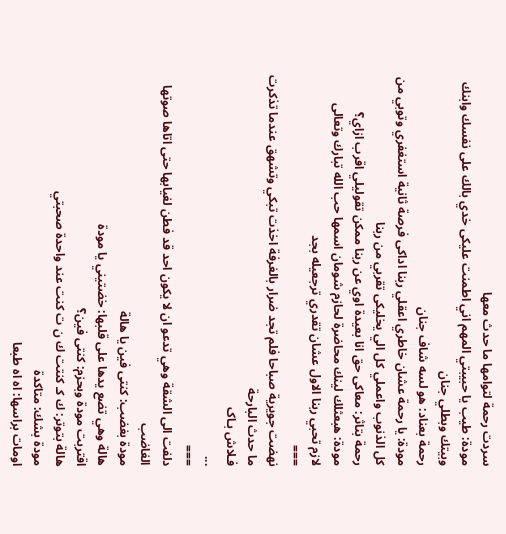سردت رحمة لتوامها ما حدث معها
مودة: طيب يا حبيبتي المهم اني اطمنت عليكى خدي بالك على نفسك وابنك وبيتك وبطلي جنان
رحمة بعناد: هو لسه شاف جنان
مودة: يا رحمة عشان خاطري اعقلي ربنا اداكى فرصة ثانية استغفري وتوبي من كل الذنوب واعملي كل الي يخليكى تقربي من ربنا
رحمة بتاثر: معاكى حق انا بعيدة اوي عن ربنا ممكن تقوليلي اقرب ازاي؟
مودة: هبعثلك لينك محاضرة لحازم شومان اسمها حب الله تبارك وتعالى
لازم تحبي ربنا الاول عشان تقدري ترجعيله بجد
===
نهضت جويرية صباحا فلم تجد ضرار بالغرفة اخذت تبكي وتشهق عندما تذكرت ما حدث البارحة
فـلاش بـاک
...
===
دلفت الى الشقة وهي تدعو ان لا يكون احد قد فطن لغيابها حتى اتاها صوتها الغاضب
مودة بغضب: كنتى فين يا هالة
هالة وهي تضع يدها على قلبها: خضتيني يا مودة
اقتربت مودة وبحزم: كنتى فين؟
هالة بتوتر: ك كـ كنتت ك ن ت كنت عند واحدة صحبتي
مودة بشك: متاكدة
اومات براسها: اه اه طبعا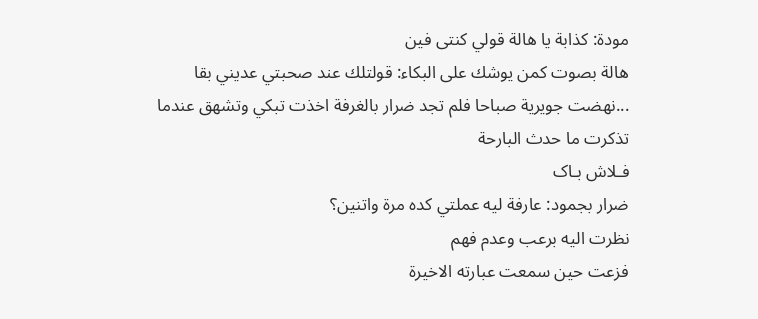مودة: كذابة يا هالة قولي كنتى فين
هالة بصوت كمن يوشك على البكاء: قولتلك عند صحبتي عديني بقا
...نهضت جويرية صباحا فلم تجد ضرار بالغرفة اخذت تبكي وتشهق عندما تذكرت ما حدث البارحة
فـلاش بـاک
ضرار بجمود: عارفة ليه عملتي كده مرة واتنين؟
نظرت اليه برعب وعدم فهم
فزعت حين سمعت عبارته الاخيرة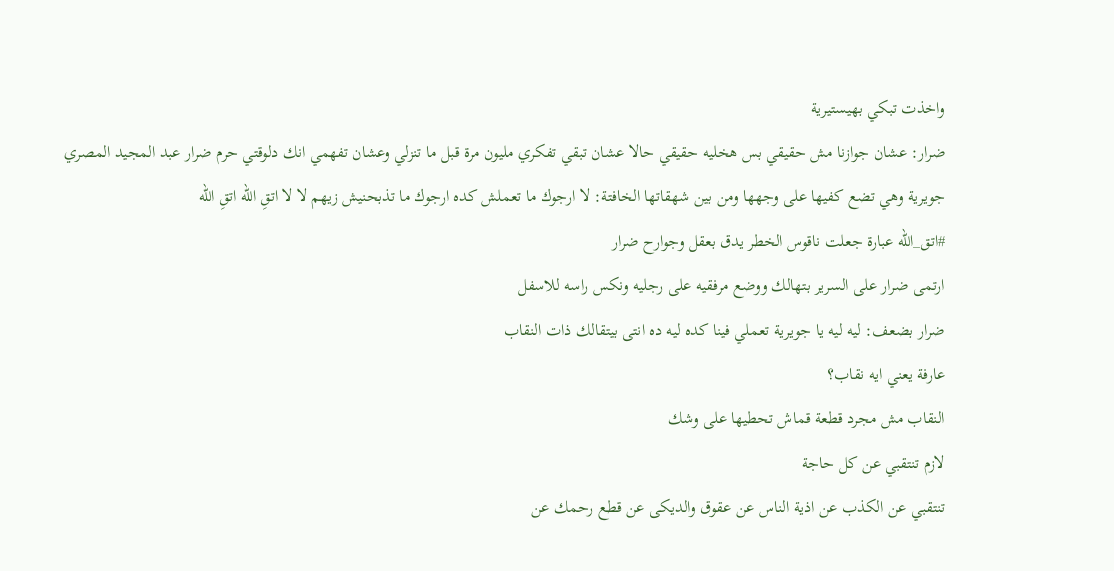واخذت تبكي بهيستيرية
ضرار: عشان جوازنا مش حقيقي بس هخليه حقيقي حالا عشان تبقي تفكري مليون مرة قبل ما تنزلي وعشان تفهمي انك دلوقتي حرم ضرار عبد المجيد المصري
جويرية وهي تضع كفيها على وجهها ومن بين شهقاتها الخافتة: لا ارجوك ما تعملش كده ارجوك ما تذبحنيش زيهم لا لا اتقِ الله اتقِ الله
#اتق_الله عبارة جعلت ناقوس الخطر يدق بعقل وجوارح ضرار
ارتمى ضرار على السرير بتهالك ووضع مرفقيه على رجليه ونكس راسه للاسفل
ضرار بضعف: ليه ليه يا جويرية تعملي فينا كده ليه ده انتى بيتقالك ذات النقاب
عارفة يعني ايه نقاب؟
النقاب مش مجرد قطعة قماش تحطيها على وشك
لازم تنتقبي عن كل حاجة
تنتقبي عن الكذب عن اذية الناس عن عقوق والديكى عن قطع رحمك عن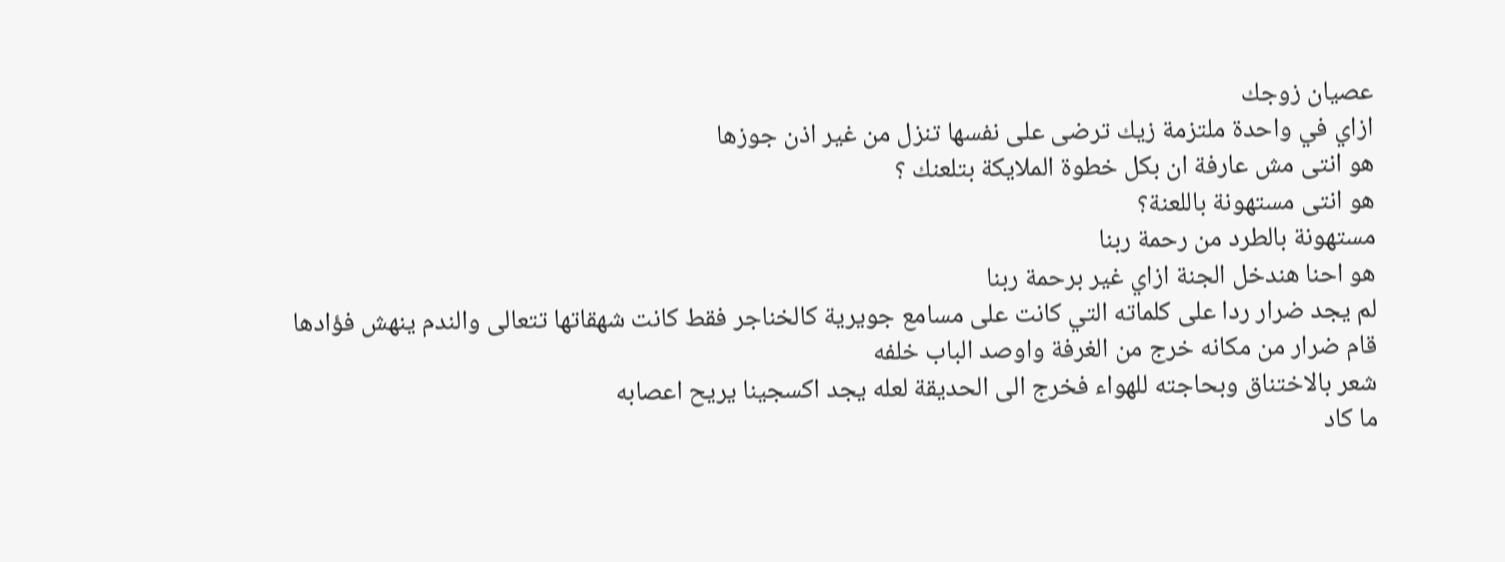عصيان زوجك
ازاي في واحدة ملتزمة زيك ترضى على نفسها تنزل من غير اذن جوزها
هو انتى مش عارفة ان بكل خطوة الملايكة بتلعنك ؟
هو انتى مستهونة باللعنة؟
مستهونة بالطرد من رحمة ربنا
هو احنا هندخل الجنة ازاي غير برحمة ربنا
لم يجد ضرار ردا على كلماته التي كانت على مسامع جويرية كالخناجر فقط كانت شهقاتها تتعالى والندم ينهش فؤادها
قام ضرار من مكانه خرج من الغرفة واوصد الباب خلفه
شعر بالاختناق وبحاجته للهواء فخرج الى الحديقة لعله يجد اكسجينا يريح اعصابه
ما كاد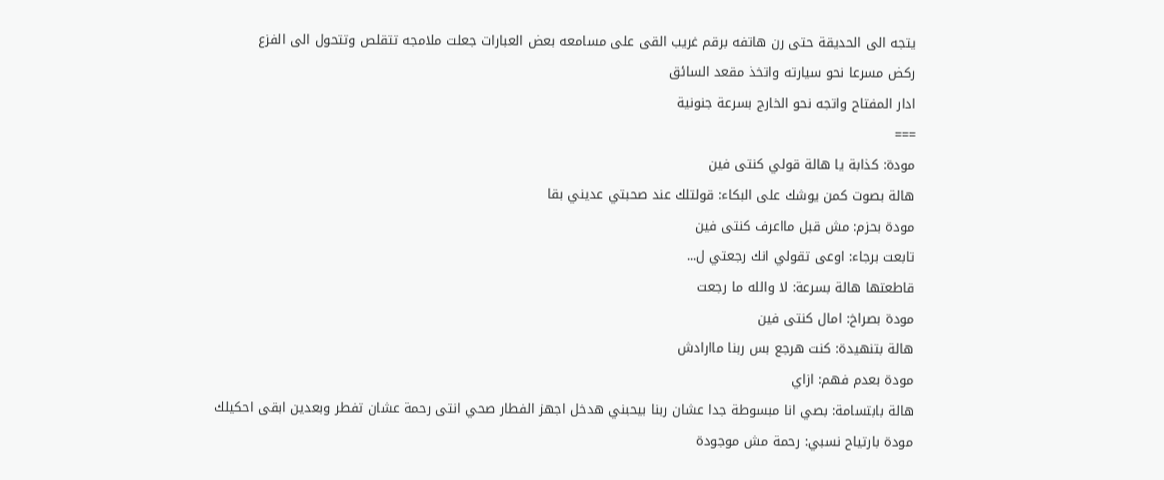يتجه الى الحديقة حتى رن هاتفه برقم غريب القى على مسامعه بعض العبارات جعلت ملامجه تتقلص وتتحول الى الفزع
ركض مسرعا نحو سيارته واتخذ مقعد السائق
ادار المفتاح واتجه نحو الخارج بسرعة جنونية
===
مودة: كذابة يا هالة قولي كنتى فين
هالة بصوت كمن يوشك على البكاء: قولتلك عند صحبتي عديني بقا
مودة بحزم: مش قبل مااعرف كنتى فين
تابعت برجاء: اوعى تقولي انك رجعتي ل...
قاطعتها هالة بسرعة: لا والله ما رجعت
مودة بصراخ: امال كنتى فين
هالة بتنهيدة: كنت هرجع بس ربنا ماارادش
مودة بعدم فهم: ازاي
هالة بابتسامة: بصي انا مبسوطة جدا عشان ربنا بيحبني هدخل اجهز الفطار صحي انتى رحمة عشان تفطر وبعدين ابقى احكيلك
مودة بارتياح نسبي: رحمة مش موجودة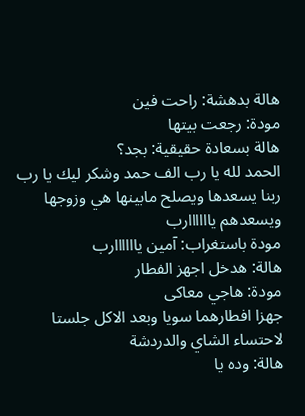هالة بدهشة: راحت فين
مودة: رجعت بيتها
هالة بسعادة حقيقية: بجد؟
الحمد لله يا رب الف حمد وشكر ليك يا رب ربنا يسعدها ويصلح مابينها هي وزوجها ويسعدهم ياااااارب
مودة باستغراب: آمين ياااااارب
هالة: هدخل اجهز الفطار
مودة: هاجي معاكى
جهزا افطارهما سويا وبعد الاكل جلستا لاحتساء الشاي والدردشة
هالة: وده يا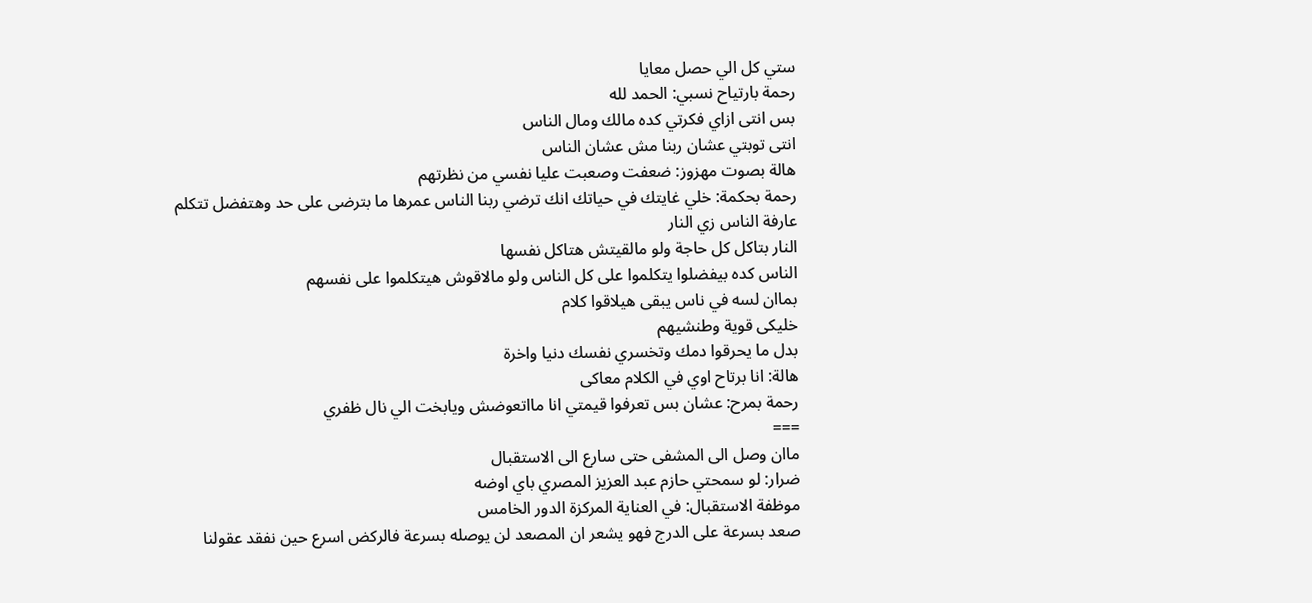ستي كل الي حصل معايا
رحمة بارتياح نسبي: الحمد لله
بس انتى ازاي فكرتي كده مالك ومال الناس
انتى توبتي عشان ربنا مش عشان الناس
هالة بصوت مهزوز: ضعفت وصعبت عليا نفسي من نظرتهم
رحمة بحكمة: خلي غايتك في حياتك انك ترضي ربنا الناس عمرها ما بترضى على حد وهتفضل تتكلم
عارفة الناس زي النار
النار بتاكل كل حاجة ولو مالقيتش هتاكل نفسها
الناس كده بيفضلوا يتكلموا على كل الناس ولو مالاقوش هيتكلموا على نفسهم
بماان لسه في ناس يبقى هيلاقوا كلام
خليكى قوية وطنشيهم
بدل ما يحرقوا دمك وتخسري نفسك دنيا واخرة
هالة: انا برتاح اوي في الكلام معاكى
رحمة بمرح: عشان بس تعرفوا قيمتي انا مااتعوضش ويابخت الي نال ظفري
===
ماان وصل الى المشفى حتى سارع الى الاستقبال
ضرار: لو سمحتي حازم عبد العزيز المصري باي اوضه
موظفة الاستقبال: في العناية المركزة الدور الخامس
صعد بسرعة على الدرج فهو يشعر ان المصعد لن يوصله بسرعة فالركض اسرع حين نفقد عقولنا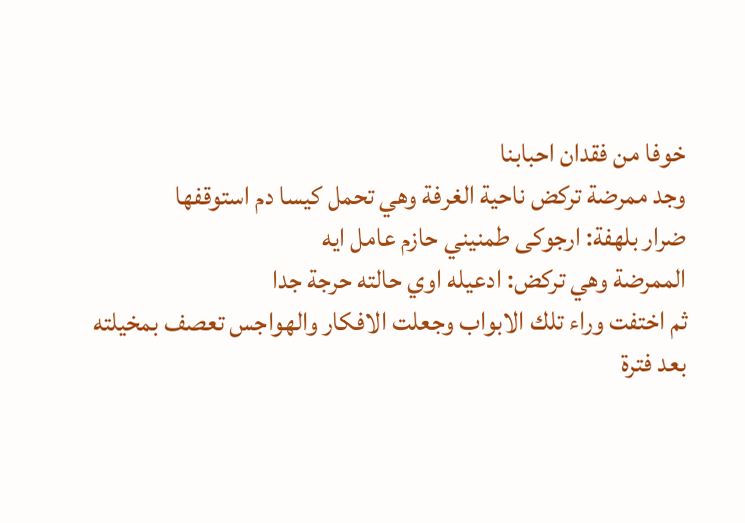خوفا من فقدان احبابنا
وجد ممرضة تركض ناحية الغرفة وهي تحمل كيسا دم استوقفها
ضرار بلهفة: ارجوكى طمنيني حازم عامل ايه
الممرضة وهي تركض: ادعيله اوي حالته حرجة جدا
ثم اختفت وراء تلك الابواب وجعلت الافكار والهواجس تعصف بمخيلته
بعد فترة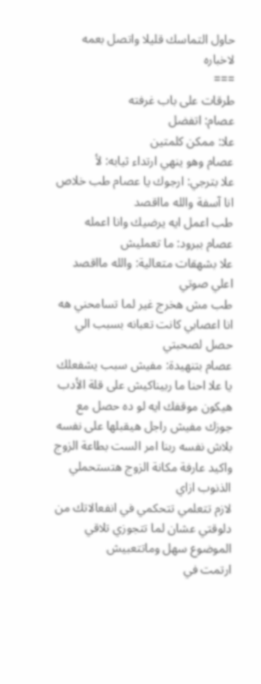حاول التماسك قليلا واتصل بعمه لاخباره
===
طرقات على باب غرفته
عصام: اتفضل
علا: ممكن كلمتين
عصام وهو ينهي ارتداء ثيابه: لأ
علا بترجي: ارجوك يا عصام طب خلاص انا آسفة والله مااقصد
طب اعمل ايه يرضيك وانا اعمله
عصام ببرود: ما تعمليش
علا بشهقات متعالية: والله مااقصد اعلي صوتي
طب مش هخرج غير لما تسامحني هه
انا اعصابي كانت تعبانه بسبب الي حصل لصحبتي
عصام بتنهيدة: مفيش سبب يشفعلك يا علا احنا ما ربيناكيش على قلة الأدب
هيكون موقفك ايه لو ده حصل مع جوزك مفيش راجل هيقبلها على نفسه
بلاش نفسه ربنا امر الست بطاعة الزوج واكيد عارفة مكانة الزوج هتستحملي الذنوب ازاي
لازم تتعلمي تتحكمي في انفعالاتك من دلوقتي عشان لما تتجوزي تلاقي الموضوع سهل وماتتعبيش
ارتمت في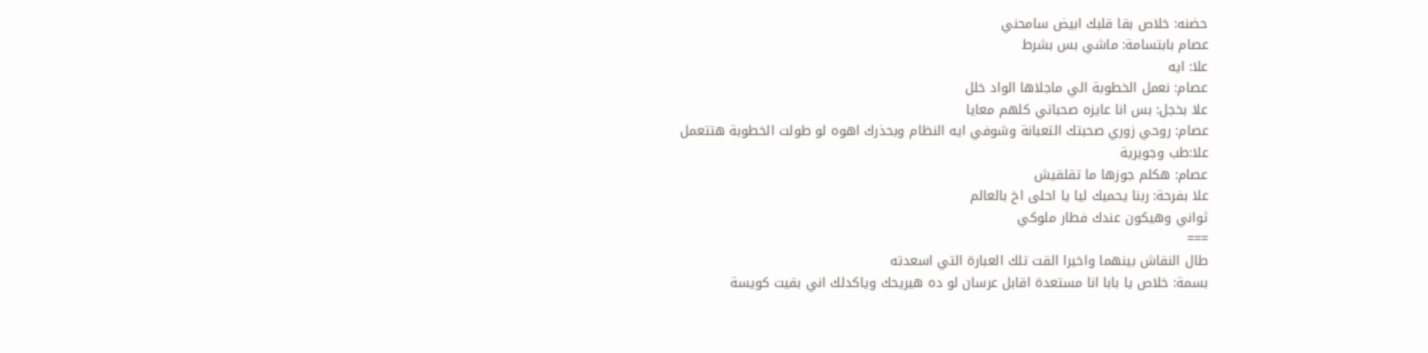حضنه: خلاص بقا قلبك ابيض سامحني
عصام بابتسامة: ماشي بس بشرط
علا: ايه
عصام: نعمل الخطوبة الي ماجلاها الواد خلل
علا بخجل: بس انا عايزه صحباتي كلهم معايا
عصام: روحي زوري صحبتك التعبانة وشوفي ايه النظام وبحذرك اهوه لو طولت الخطوبة هتتعمل
علا:طب وجويرية
عصام: هكلم جوزها ما تقلقيش
علا بفرحة: ربنا يحميك ليا يا احلى اخ بالعالم
ثواني وهيكون عندك فطار ملوكي
===
طال النقاش بينهما واخيرا القت تلك العبارة التي اسعدته
بسمة: خلاص يا بابا انا مستعدة اقابل عرسان لو ده هيريحك وياكدلك اني بقيت كويسة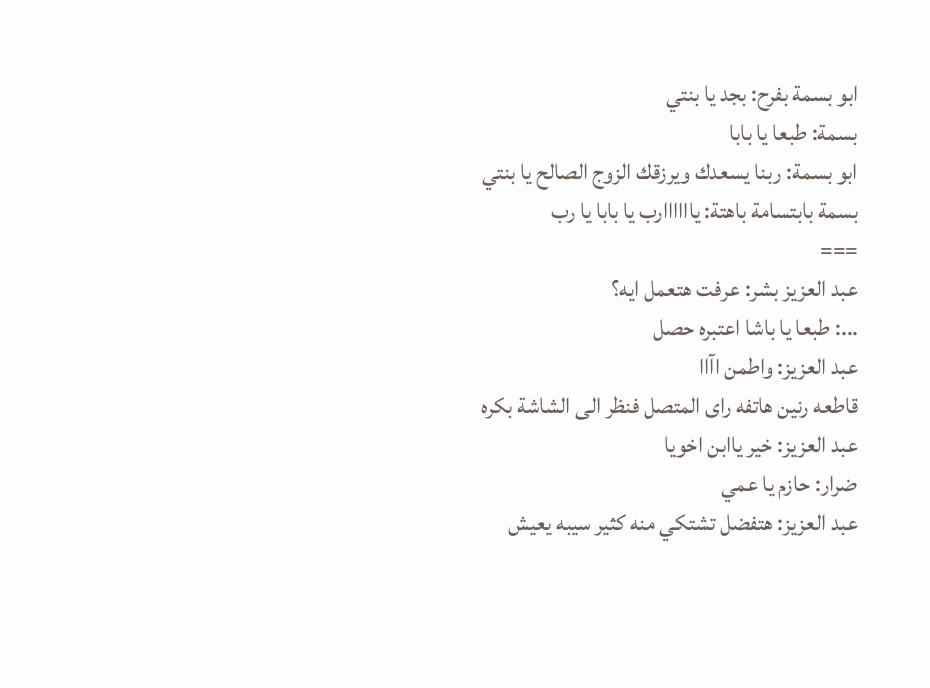ابو بسمة بفرح: بجد يا بنتي
بسمة: طبعا يا بابا
ابو بسمة: ربنا يسعدك ويرزقك الزوج الصالح يا بنتي
بسمة بابتسامة باهتة: ياااااارب يا بابا يا رب
===
عبد العزيز بشر: عرفت هتعمل ايه؟
...: طبعا يا باشا اعتبره حصل
عبد العزيز: واطمن اآاا
قاطعه رنين هاتفه راى المتصل فنظر الى الشاشة بكره
عبد العزيز: خير ياابن اخويا
ضرار: حازم يا عمي
عبد العزيز: هتفضل تشتكي منه كثير سيبه يعيش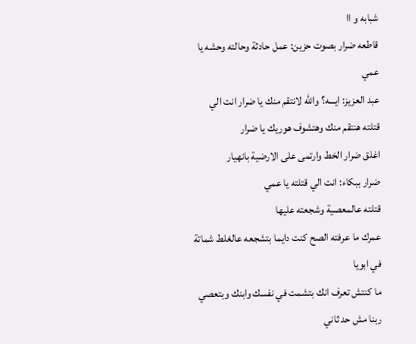شبابه و اا
قاطعه ضرار بصوت حزين: عمل حادثة وحالته وحشه يا عمي
عبد العزيز: ايـــه؟ والله لانتقم منك يا ضرار انت الي قتلته هنتقم منك وهتشوف هوريك يا ضرار
اغلق ضرار الخط وارتمى على الارضية بانهيار
ضرار ببكاء: انت الي قتلته يا عمي
قتلته عالمعصية وشجعته عليها
عمرك ما عرفته الصح كنت دايما بتشجعه عالغلط شماتة في ابويا
ما كنتش تعرف انك بتشمت في نفسك وابنك وبتعصي ربنا مش حد ثاني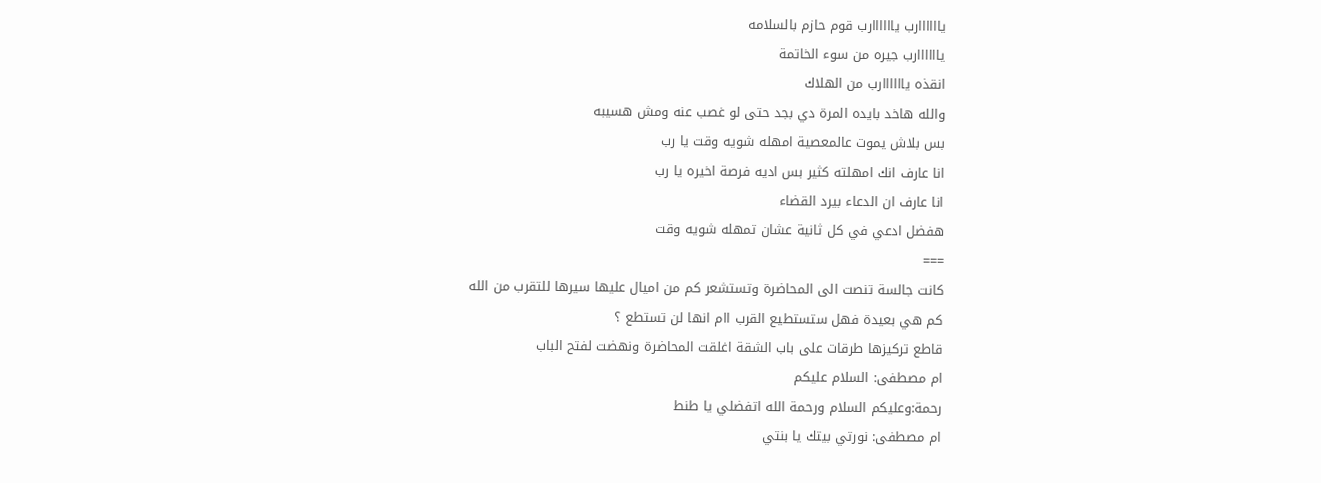ياااااارب ياااااارب قوم حازم بالسلامه
ياااااارب جيره من سوء الخاتمة
انقذه ياااااارب من الهلاك
والله هاخد بايده المرة دي بجد حتى لو غصب عنه ومش هسيبه
بس بلاش يموت عالمعصية امهله شويه وقت يا رب
انا عارف انك امهلته كثير بس اديه فرصة اخيره يا رب
انا عارف ان الدعاء بيرد القضاء
هفضل ادعي في كل ثانية عشان تمهله شويه وقت
===
كانت جالسة تنصت الى المحاضرة وتستشعر كم من اميال عليها سيرها للتقرب من الله
كم هي بعيدة فهل ستستطيع القرب اام انها لن تستطع ؟
قاطع تركيزها طرقات على باب الشقة اغلقت المحاضرة ونهضت لفتح الباب
ام مصطفى: السلام عليكم
رحمة:وعليكم السلام ورحمة الله اتفضلي يا طنط
ام مصطفى: نورتي بيتك يا بنتي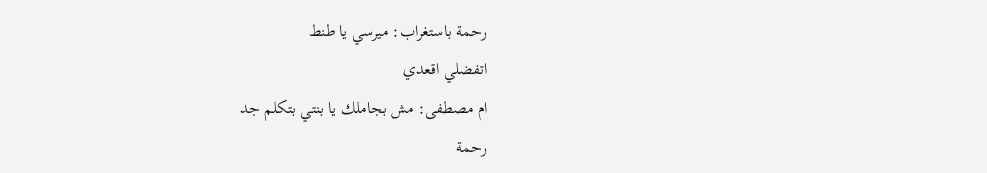رحمة باستغراب: ميرسي يا طنط
اتفضلي اقعدي
ام مصطفى: مش بجاملك يا بنتي بتكلم جد
رحمة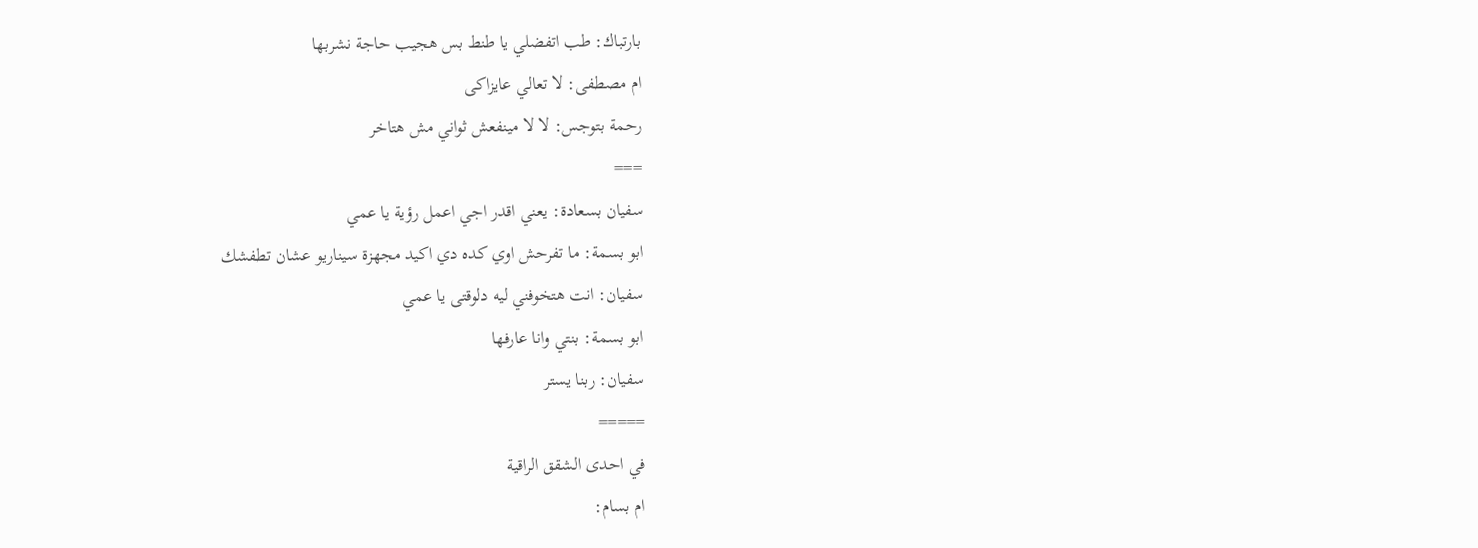بارتباك: طب اتفضلي يا طنط بس هجيب حاجة نشربها
ام مصطفى: لا تعالي عايزاكى
رحمة بتوجس: لا لا مينفعش ثواني مش هتاخر
===
سفيان بسعادة: يعني اقدر اجي اعمل رؤية يا عمي
ابو بسمة: ما تفرحش اوي كده دي اكيد مجهزة سيناريو عشان تطفشك
سفيان: انت هتخوفني ليه دلوقتى يا عمي
ابو بسمة: بنتي وانا عارفها
سفيان: ربنا يستر
=====
في احدى الشقق الراقية
ام بسام: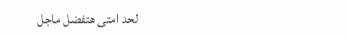لحد امتى هتفضل ماجل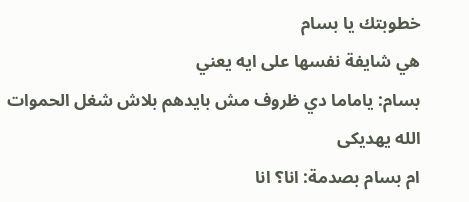خطوبتك يا بسام
هي شايفة نفسها على ايه يعني
بسام: ياماما دي ظروف مش بايدهم بلاش شغل الحموات الله يهديكى
ام بسام بصدمة: انا؟ انا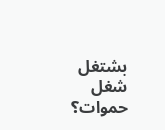بشتغل شغل حموات؟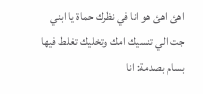اهئ اهئ هو انا في نظرك حماة يا ابني
جت الي تنسيك امك وتخليك تغلط فيها
بسام بصدمة: انا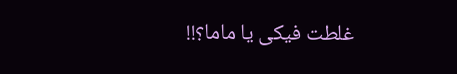غلطت فيكى يا ماما؟!!